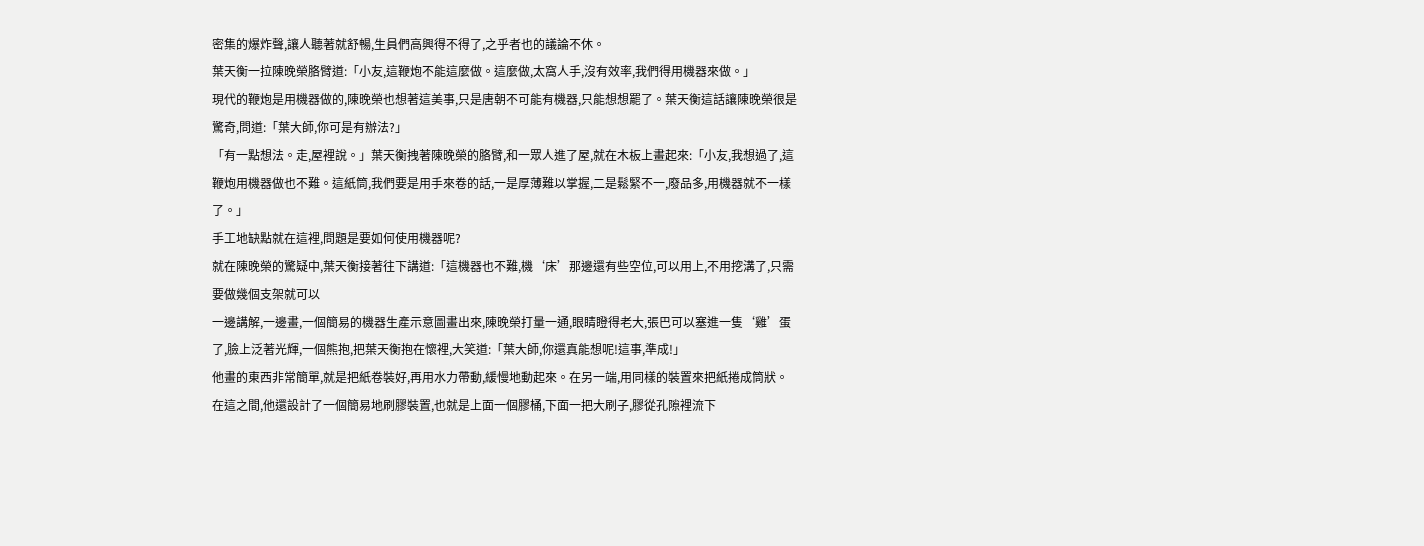密集的爆炸聲,讓人聽著就舒暢,生員們高興得不得了,之乎者也的議論不休。
葉天衡一拉陳晚榮胳臂道:「小友,這鞭炮不能這麼做。這麼做,太窩人手,沒有效率,我們得用機器來做。」
現代的鞭炮是用機器做的,陳晚榮也想著這美事,只是唐朝不可能有機器,只能想想罷了。葉天衡這話讓陳晚榮很是驚奇,問道:「葉大師,你可是有辦法?」
「有一點想法。走,屋裡說。」葉天衡拽著陳晚榮的胳臂,和一眾人進了屋,就在木板上畫起來:「小友,我想過了,這鞭炮用機器做也不難。這紙筒,我們要是用手來卷的話,一是厚薄難以掌握,二是鬆緊不一,廢品多,用機器就不一樣了。」
手工地缺點就在這裡,問題是要如何使用機器呢?
就在陳晚榮的驚疑中,葉天衡接著往下講道:「這機器也不難,機‘床’那邊還有些空位,可以用上,不用挖溝了,只需要做幾個支架就可以
一邊講解,一邊畫,一個簡易的機器生產示意圖畫出來,陳晚榮打量一通,眼睛瞪得老大,張巴可以塞進一隻‘雞’蛋了,臉上泛著光輝,一個熊抱,把葉天衡抱在懷裡,大笑道:「葉大師,你還真能想呢!這事,準成!」
他畫的東西非常簡單,就是把紙卷裝好,再用水力帶動,緩慢地動起來。在另一端,用同樣的裝置來把紙捲成筒狀。在這之間,他還設計了一個簡易地刷膠裝置,也就是上面一個膠桶,下面一把大刷子,膠從孔隙裡流下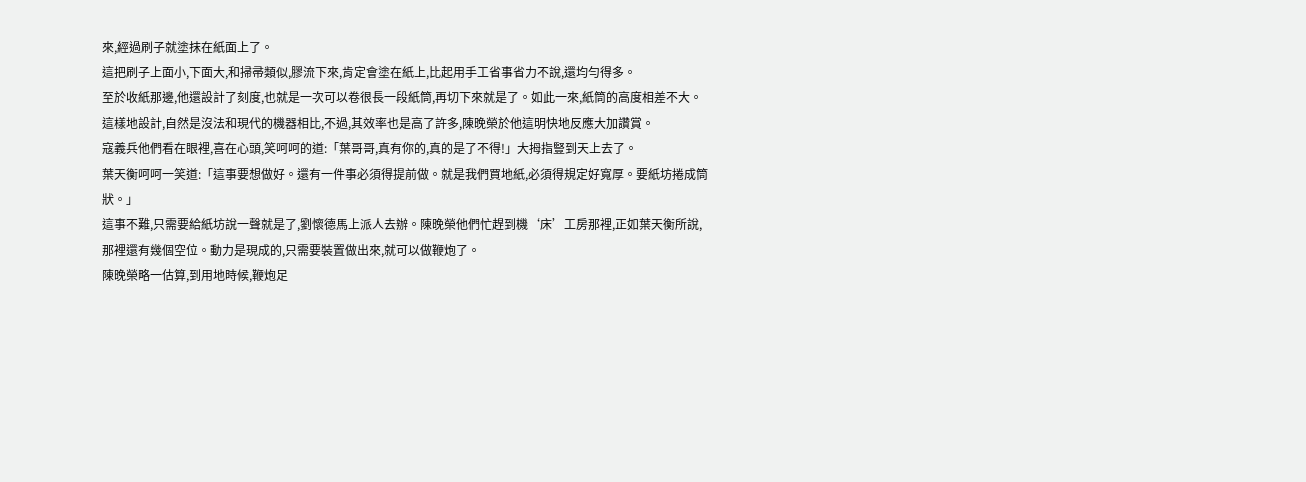來,經過刷子就塗抹在紙面上了。
這把刷子上面小,下面大,和掃帚類似,膠流下來,肯定會塗在紙上,比起用手工省事省力不說,還均勻得多。
至於收紙那邊,他還設計了刻度,也就是一次可以卷很長一段紙筒,再切下來就是了。如此一來,紙筒的高度相差不大。
這樣地設計,自然是沒法和現代的機器相比,不過,其效率也是高了許多,陳晚榮於他這明快地反應大加讚賞。
寇義兵他們看在眼裡,喜在心頭,笑呵呵的道:「葉哥哥,真有你的,真的是了不得!」大拇指豎到天上去了。
葉天衡呵呵一笑道:「這事要想做好。還有一件事必須得提前做。就是我們買地紙,必須得規定好寬厚。要紙坊捲成筒狀。」
這事不難,只需要給紙坊說一聲就是了,劉懷德馬上派人去辦。陳晚榮他們忙趕到機‘床’工房那裡,正如葉天衡所說,那裡還有幾個空位。動力是現成的,只需要裝置做出來,就可以做鞭炮了。
陳晚榮略一估算,到用地時候,鞭炮足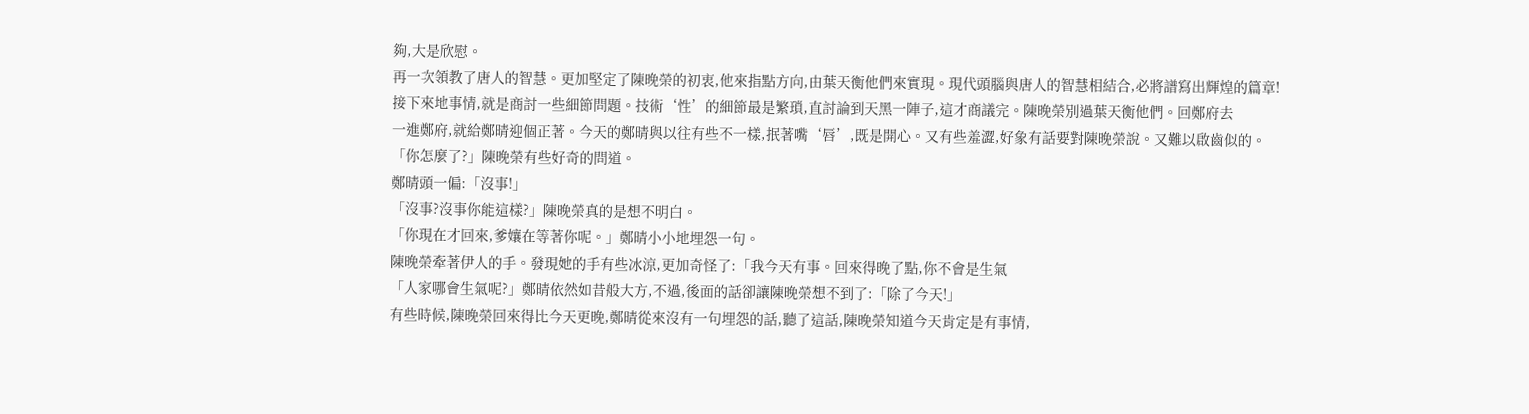夠,大是欣慰。
再一次領教了唐人的智慧。更加堅定了陳晚榮的初衷,他來指點方向,由葉天衡他們來實現。現代頭腦與唐人的智慧相結合,必將譜寫出輝煌的篇章!
接下來地事情,就是商討一些細節問題。技術‘性’的細節最是繁瑣,直討論到天黑一陣子,這才商議完。陳晚榮別過葉天衡他們。回鄭府去
一進鄭府,就給鄭晴迎個正著。今天的鄭晴與以往有些不一樣,抿著嘴‘唇’,既是開心。又有些羞澀,好象有話要對陳晚榮說。又難以啟齒似的。
「你怎麼了?」陳晚榮有些好奇的問道。
鄭晴頭一偏:「沒事!」
「沒事?沒事你能這樣?」陳晚榮真的是想不明白。
「你現在才回來,爹孃在等著你呢。」鄭晴小小地埋怨一句。
陳晚榮牽著伊人的手。發現她的手有些冰涼,更加奇怪了:「我今天有事。回來得晚了點,你不會是生氣
「人家哪會生氣呢?」鄭晴依然如昔般大方,不過,後面的話卻讓陳晚榮想不到了:「除了今天!」
有些時候,陳晚榮回來得比今天更晚,鄭晴從來沒有一句埋怨的話,聽了這話,陳晚榮知道今天肯定是有事情,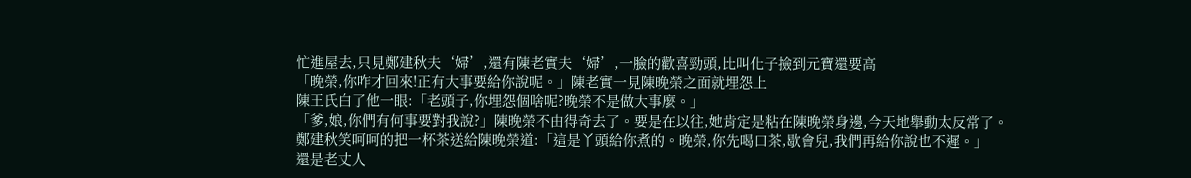忙進屋去,只見鄭建秋夫‘婦’,還有陳老實夫‘婦’,一臉的歡喜勁頭,比叫化子撿到元寶還要高
「晚榮,你咋才回來!正有大事要給你說呢。」陳老實一見陳晚榮之面就埋怨上
陳王氏白了他一眼:「老頭子,你埋怨個啥呢?晚榮不是做大事麼。」
「爹,娘,你們有何事要對我說?」陳晚榮不由得奇去了。要是在以往,她肯定是粘在陳晚榮身邊,今天地舉動太反常了。
鄭建秋笑呵呵的把一杯茶送給陳晚榮道:「這是丫頭給你煮的。晚榮,你先喝口茶,歇會兒,我們再給你說也不遲。」
還是老丈人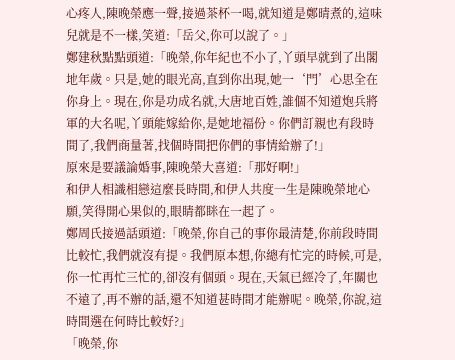心疼人,陳晚榮應一聲,接過茶杯一喝,就知道是鄭晴煮的,這味兒就是不一樣,笑道:「岳父,你可以說了。」
鄭建秋點點頭道:「晚榮,你年紀也不小了,丫頭早就到了出閣地年歲。只是,她的眼光高,直到你出現,她一‘門’心思全在你身上。現在,你是功成名就,大唐地百姓,誰個不知道炮兵將軍的大名呢,丫頭能嫁給你,是她地福份。你們訂親也有段時間了,我們商量著,找個時間把你們的事情給辦了!」
原來是要議論婚事,陳晚榮大喜道:「那好啊!」
和伊人相識相戀這麼長時間,和伊人共度一生是陳晚榮地心願,笑得開心果似的,眼睛都眯在一起了。
鄭周氏接過話頭道:「晚榮,你自己的事你最清楚,你前段時間比較忙,我們就沒有提。我們原本想,你總有忙完的時候,可是,你一忙再忙三忙的,卻沒有個頭。現在,天氣已經冷了,年關也不遠了,再不辦的話,還不知道甚時間才能辦呢。晚榮,你說,這時間選在何時比較好?」
「晚榮,你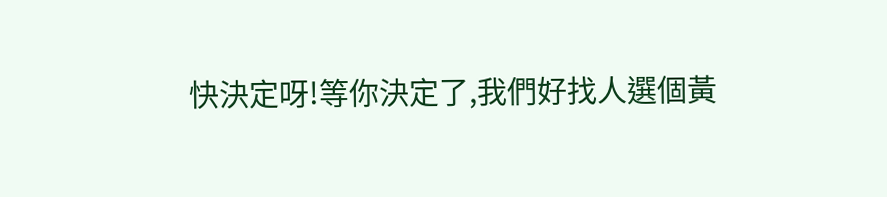快決定呀!等你決定了,我們好找人選個黃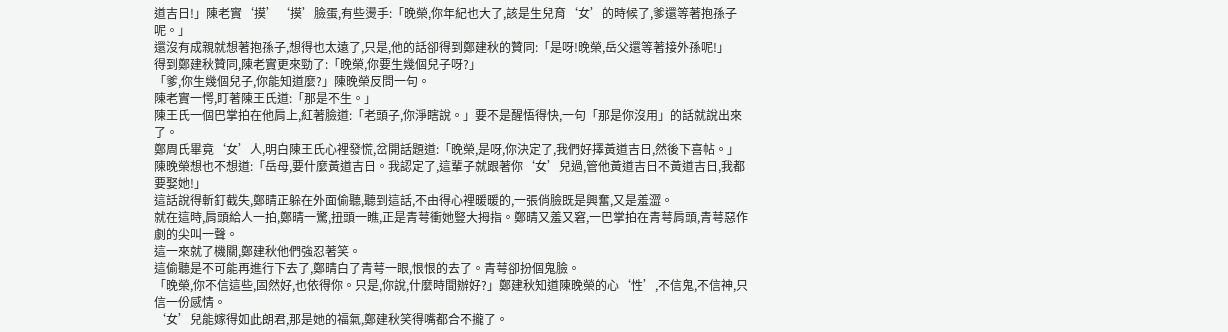道吉日!」陳老實‘摸’‘摸’臉蛋,有些燙手:「晚榮,你年紀也大了,該是生兒育‘女’的時候了,爹還等著抱孫子呢。」
還沒有成親就想著抱孫子,想得也太遠了,只是,他的話卻得到鄭建秋的贊同:「是呀!晚榮,岳父還等著接外孫呢!」
得到鄭建秋贊同,陳老實更來勁了:「晚榮,你要生幾個兒子呀?」
「爹,你生幾個兒子,你能知道麼?」陳晚榮反問一句。
陳老實一愕,盯著陳王氏道:「那是不生。」
陳王氏一個巴掌拍在他肩上,紅著臉道:「老頭子,你淨瞎說。」要不是醒悟得快,一句「那是你沒用」的話就說出來了。
鄭周氏畢竟‘女’人,明白陳王氏心裡發慌,岔開話題道:「晚榮,是呀,你決定了,我們好擇黃道吉日,然後下喜帖。」
陳晚榮想也不想道:「岳母,要什麼黃道吉日。我認定了,這輩子就跟著你‘女’兒過,管他黃道吉日不黃道吉日,我都要娶她!」
這話說得斬釘截失,鄭晴正躲在外面偷聽,聽到這話,不由得心裡暖暖的,一張俏臉既是興奮,又是羞澀。
就在這時,肩頭給人一拍,鄭晴一驚,扭頭一瞧,正是青萼衝她豎大拇指。鄭晴又羞又窘,一巴掌拍在青萼肩頭,青萼惡作劇的尖叫一聲。
這一來就了機關,鄭建秋他們強忍著笑。
這偷聽是不可能再進行下去了,鄭晴白了青萼一眼,恨恨的去了。青萼卻扮個鬼臉。
「晚榮,你不信這些,固然好,也依得你。只是,你說,什麼時間辦好?」鄭建秋知道陳晚榮的心‘性’,不信鬼,不信神,只信一份感情。
‘女’兒能嫁得如此朗君,那是她的福氣,鄭建秋笑得嘴都合不攏了。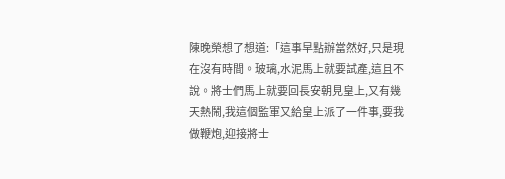陳晚榮想了想道:「這事早點辦當然好,只是現在沒有時間。玻璃,水泥馬上就要試產,這且不說。將士們馬上就要回長安朝見皇上,又有幾天熱鬧,我這個監軍又給皇上派了一件事,要我做鞭炮,迎接將士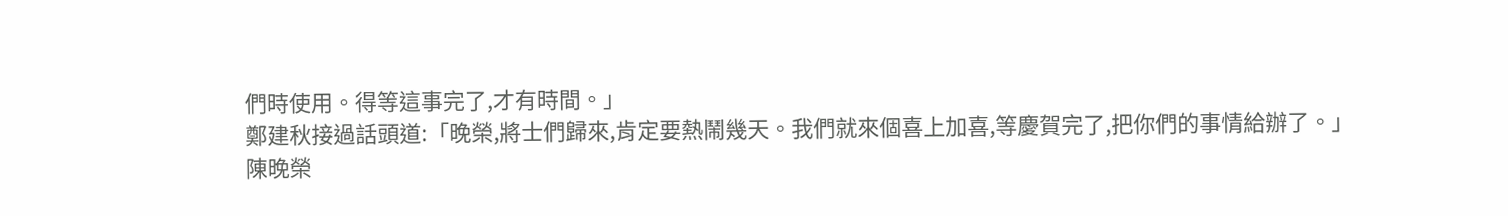們時使用。得等這事完了,才有時間。」
鄭建秋接過話頭道:「晚榮,將士們歸來,肯定要熱鬧幾天。我們就來個喜上加喜,等慶賀完了,把你們的事情給辦了。」
陳晚榮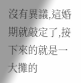沒有異議,這婚期就敲定了,接下來的就是一大攤的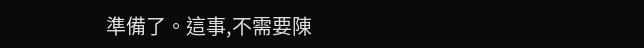準備了。這事,不需要陳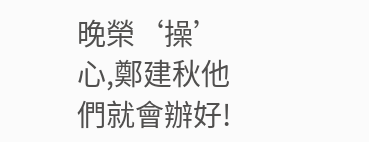晚榮‘操’心,鄭建秋他們就會辦好!